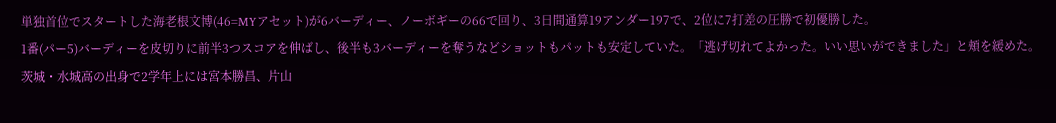単独首位でスタートした海老根文博(46=MYアセット)が6バーディー、ノーボギーの66で回り、3日間通算19アンダー197で、2位に7打差の圧勝で初優勝した。
1番(パー5)バーディーを皮切りに前半3つスコアを伸ばし、後半も3バーディーを奪うなどショットもパットも安定していた。「逃げ切れてよかった。いい思いができました」と頬を緩めた。
茨城・水城高の出身で2学年上には宮本勝昌、片山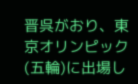晋呉がおり、東京オリンピック(五輪)に出場し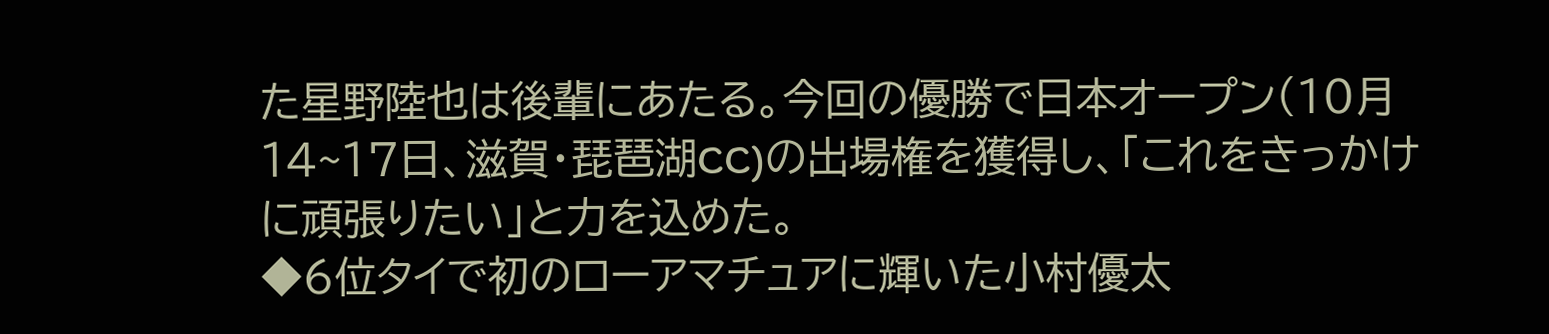た星野陸也は後輩にあたる。今回の優勝で日本オープン(10月14~17日、滋賀・琵琶湖CC)の出場権を獲得し、「これをきっかけに頑張りたい」と力を込めた。
◆6位タイで初のローアマチュアに輝いた小村優太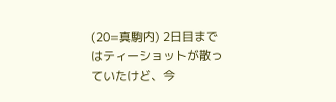(20=真駒内) 2日目まではティーショットが散っていたけど、今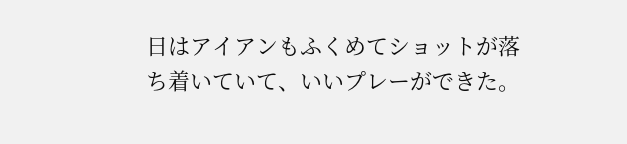日はアイアンもふくめてショットが落ち着いていて、いいプレーができた。